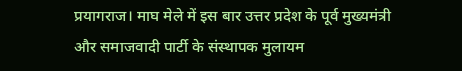प्रयागराज। माघ मेले में इस बार उत्तर प्रदेश के पूर्व मुख्यमंत्री और समाजवादी पार्टी के संस्थापक मुलायम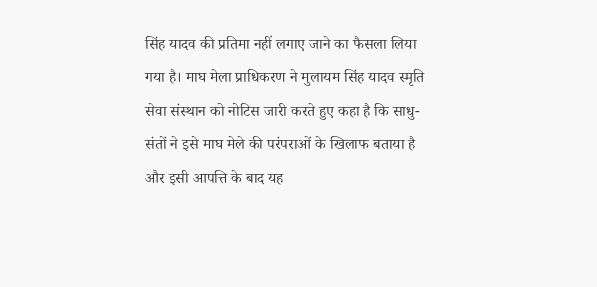सिंह यादव की प्रतिमा नहीं लगाए जाने का फैसला लिया गया है। माघ मेला प्राधिकरण ने मुलायम सिंह यादव स्मृति सेवा संस्थान को नोटिस जारी करते हुए कहा है कि साधु-संतों ने इसे माघ मेले की परंपराओं के खिलाफ बताया है और इसी आपत्ति के बाद यह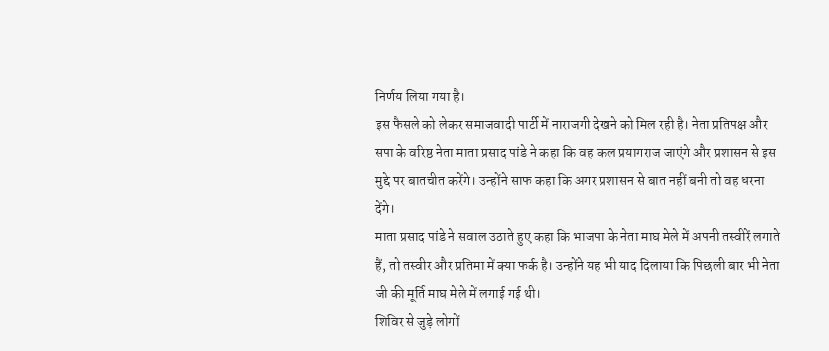निर्णय लिया गया है।
इस फैसले को लेकर समाजवादी पार्टी में नाराजगी देखने को मिल रही है। नेता प्रतिपक्ष और सपा के वरिष्ठ नेता माता प्रसाद पांडे ने कहा कि वह कल प्रयागराज जाएंगे और प्रशासन से इस मुद्दे पर बातचीत करेंगे। उन्होंने साफ कहा कि अगर प्रशासन से बात नहीं बनी तो वह धरना देंगे।
माता प्रसाद पांडे ने सवाल उठाते हुए कहा कि भाजपा के नेता माघ मेले में अपनी तस्वीरें लगाते हैं, तो तस्वीर और प्रतिमा में क्या फर्क है। उन्होंने यह भी याद दिलाया कि पिछली बार भी नेता जी की मूर्ति माघ मेले में लगाई गई थी।
शिविर से जुड़े लोगों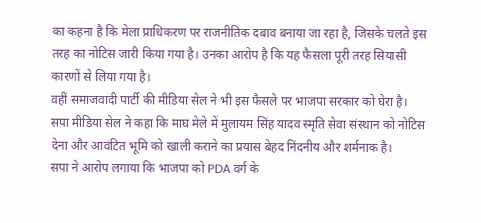का कहना है कि मेला प्राधिकरण पर राजनीतिक दबाव बनाया जा रहा है, जिसके चलते इस तरह का नोटिस जारी किया गया है। उनका आरोप है कि यह फैसला पूरी तरह सियासी कारणों से लिया गया है।
वहीं समाजवादी पार्टी की मीडिया सेल ने भी इस फैसले पर भाजपा सरकार को घेरा है। सपा मीडिया सेल ने कहा कि माघ मेले में मुलायम सिंह यादव स्मृति सेवा संस्थान को नोटिस देना और आवंटित भूमि को खाली कराने का प्रयास बेहद निंदनीय और शर्मनाक है।
सपा ने आरोप लगाया कि भाजपा को PDA वर्ग के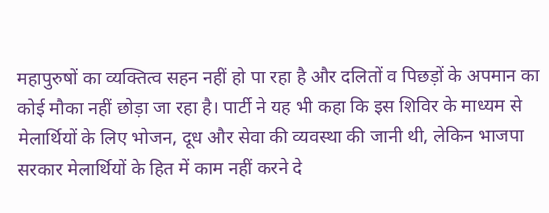महापुरुषों का व्यक्तित्व सहन नहीं हो पा रहा है और दलितों व पिछड़ों के अपमान का कोई मौका नहीं छोड़ा जा रहा है। पार्टी ने यह भी कहा कि इस शिविर के माध्यम से मेलार्थियों के लिए भोजन, दूध और सेवा की व्यवस्था की जानी थी, लेकिन भाजपा सरकार मेलार्थियों के हित में काम नहीं करने दे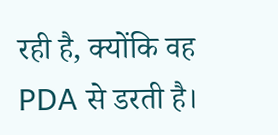रही है, क्योंकि वह PDA से डरती है।